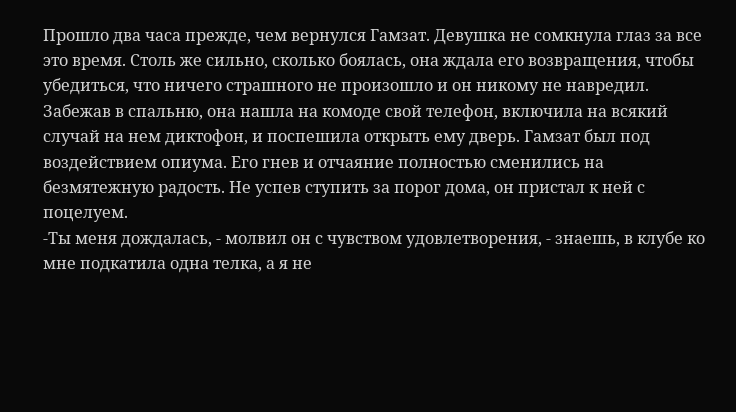Прошло два часа прежде, чем вернулся Гамзат. Девушка не сомкнула глаз за все это время. Столь же сильно, сколько боялась, она ждала его возвращения, чтобы убедиться, что ничего страшного не произошло и он никому не навредил. Забежав в спальню, она нашла на комоде свой телефон, включила на всякий случай на нем диктофон, и поспешила открыть ему дверь. Гамзат был под воздействием опиума. Его гнев и отчаяние полностью сменились на безмятежную радость. Не успев ступить за порог дома, он пристал к ней с поцелуем.
-Ты меня дождалась, - молвил он с чувством удовлетворения, - знаешь, в клубе ко мне подкатила одна телка, а я не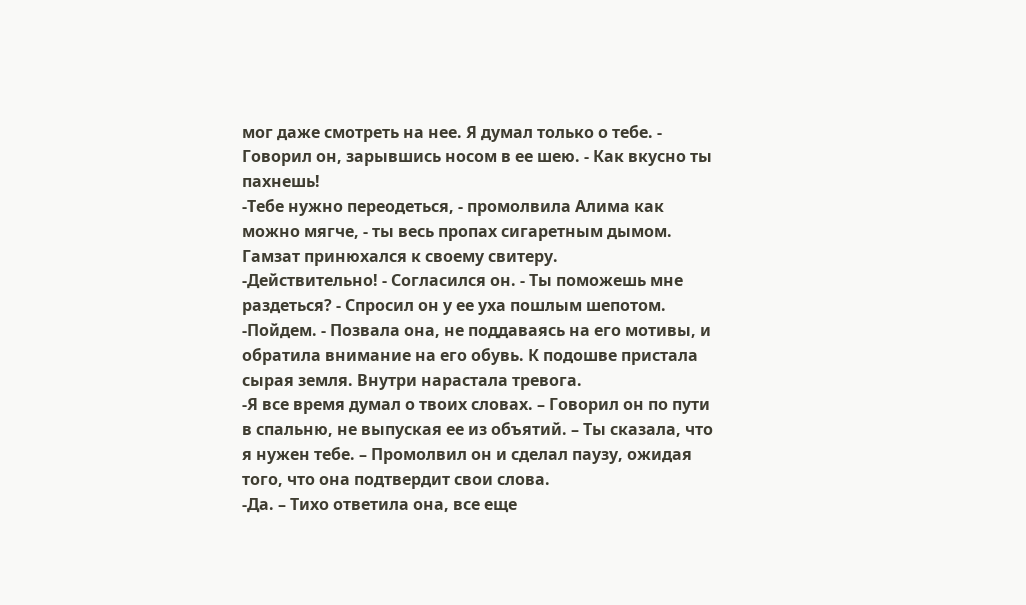мог даже смотреть на нее. Я думал только о тебе. - Говорил он, зарывшись носом в ее шею. - Как вкусно ты пахнешь!
-Тебе нужно переодеться, - промолвила Алима как можно мягче, - ты весь пропах сигаретным дымом.
Гамзат принюхался к своему свитеру.
-Действительно! - Согласился он. - Ты поможешь мне раздеться? - Спросил он у ее уха пошлым шепотом.
-Пойдем. - Позвала она, не поддаваясь на его мотивы, и обратила внимание на его обувь. К подошве пристала сырая земля. Внутри нарастала тревога.
-Я все время думал о твоих словах. – Говорил он по пути в спальню, не выпуская ее из объятий. – Ты сказала, что я нужен тебе. – Промолвил он и сделал паузу, ожидая того, что она подтвердит свои слова.
-Да. – Тихо ответила она, все еще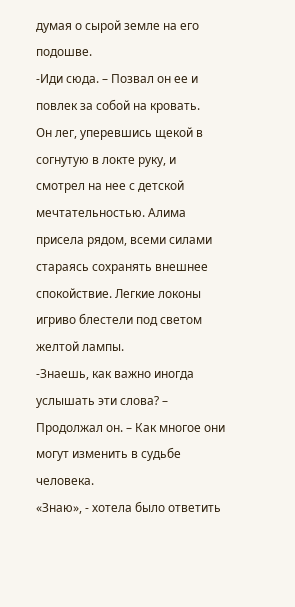думая о сырой земле на его подошве.
-Иди сюда. – Позвал он ее и повлек за собой на кровать.
Он лег, уперевшись щекой в согнутую в локте руку, и смотрел на нее с детской мечтательностью. Алима присела рядом, всеми силами стараясь сохранять внешнее спокойствие. Легкие локоны игриво блестели под светом желтой лампы.
-Знаешь, как важно иногда услышать эти слова? – Продолжал он. – Как многое они могут изменить в судьбе человека.
«Знаю», - хотела было ответить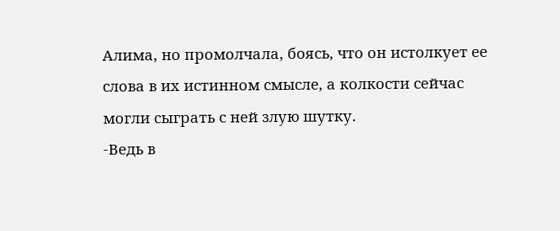Алима, но промолчала, боясь, что он истолкует ее слова в их истинном смысле, а колкости сейчас могли сыграть с ней злую шутку.
-Ведь в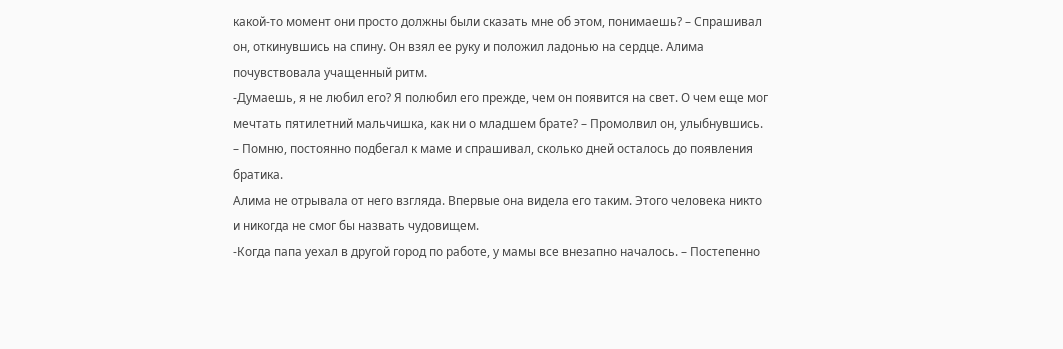какой-то момент они просто должны были сказать мне об этом, понимаешь? – Спрашивал он, откинувшись на спину. Он взял ее руку и положил ладонью на сердце. Алима почувствовала учащенный ритм.
-Думаешь, я не любил его? Я полюбил его прежде, чем он появится на свет. О чем еще мог мечтать пятилетний мальчишка, как ни о младшем брате? – Промолвил он, улыбнувшись. – Помню, постоянно подбегал к маме и спрашивал, сколько дней осталось до появления братика.
Алима не отрывала от него взгляда. Впервые она видела его таким. Этого человека никто и никогда не смог бы назвать чудовищем.
-Когда папа уехал в другой город по работе, у мамы все внезапно началось. – Постепенно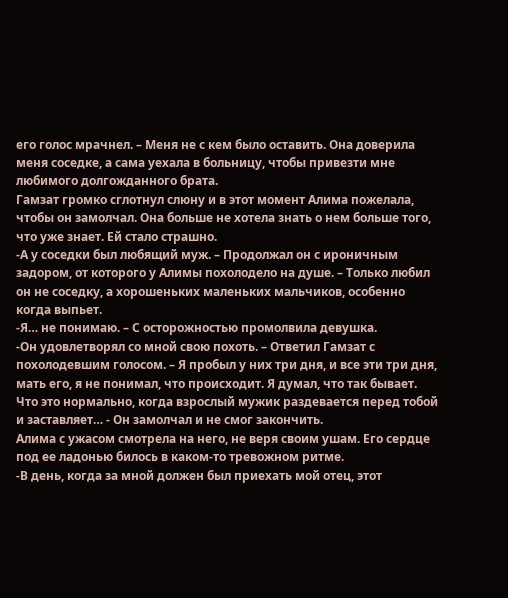его голос мрачнел. – Меня не с кем было оставить. Она доверила меня соседке, а сама уехала в больницу, чтобы привезти мне любимого долгожданного брата.
Гамзат громко сглотнул слюну и в этот момент Алима пожелала, чтобы он замолчал. Она больше не хотела знать о нем больше того, что уже знает. Ей стало страшно.
-А у соседки был любящий муж. – Продолжал он с ироничным задором, от которого у Алимы похолодело на душе. – Только любил он не соседку, а хорошеньких маленьких мальчиков, особенно когда выпьет.
-Я… не понимаю. – С осторожностью промолвила девушка.
-Он удовлетворял со мной свою похоть. – Ответил Гамзат с похолодевшим голосом. – Я пробыл у них три дня, и все эти три дня, мать его, я не понимал, что происходит. Я думал, что так бывает. Что это нормально, когда взрослый мужик раздевается перед тобой и заставляет… - Он замолчал и не смог закончить.
Алима с ужасом смотрела на него, не веря своим ушам. Его сердце под ее ладонью билось в каком-то тревожном ритме.
-В день, когда за мной должен был приехать мой отец, этот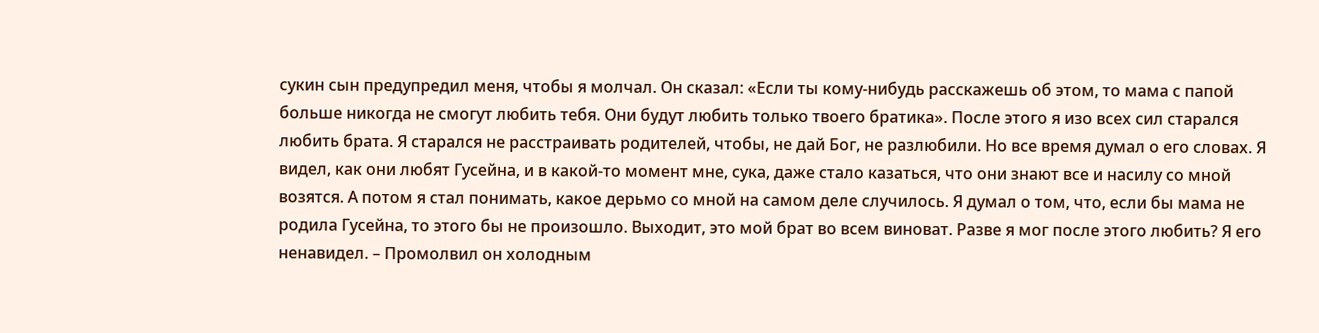сукин сын предупредил меня, чтобы я молчал. Он сказал: «Если ты кому-нибудь расскажешь об этом, то мама с папой больше никогда не смогут любить тебя. Они будут любить только твоего братика». После этого я изо всех сил старался любить брата. Я старался не расстраивать родителей, чтобы, не дай Бог, не разлюбили. Но все время думал о его словах. Я видел, как они любят Гусейна, и в какой-то момент мне, сука, даже стало казаться, что они знают все и насилу со мной возятся. А потом я стал понимать, какое дерьмо со мной на самом деле случилось. Я думал о том, что, если бы мама не родила Гусейна, то этого бы не произошло. Выходит, это мой брат во всем виноват. Разве я мог после этого любить? Я его ненавидел. – Промолвил он холодным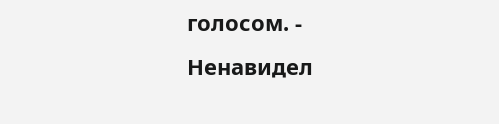голосом. - Ненавидел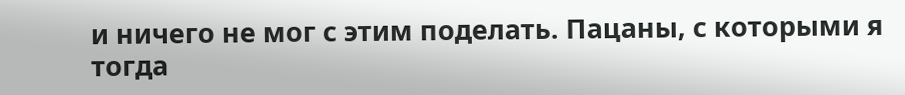и ничего не мог с этим поделать. Пацаны, с которыми я тогда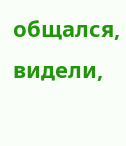общался, видели,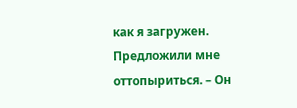как я загружен. Предложили мне оттопыриться. – Он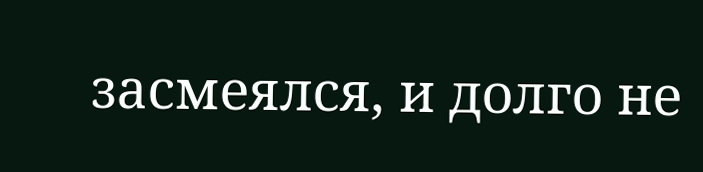засмеялся, и долго не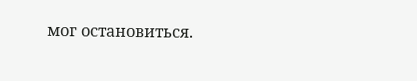мог остановиться.